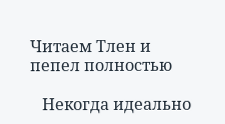Читаем Тлен и пепел полностью

   Некогда идеально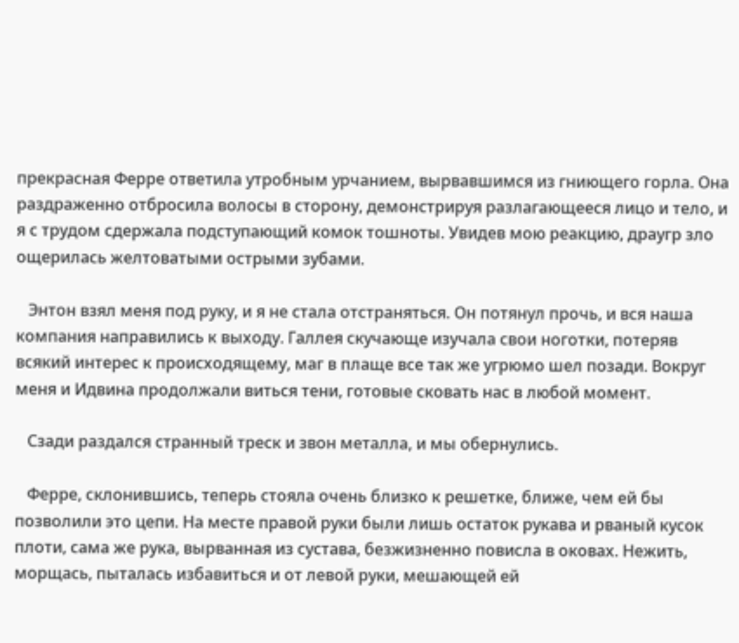прекрасная Ферре ответила утробным урчанием, вырвавшимся из гниющего горла. Она раздраженно отбросила волосы в сторону, демонстрируя разлагающееся лицо и тело, и я с трудом сдержала подступающий комок тошноты. Увидев мою реакцию, драугр зло ощерилась желтоватыми острыми зубами.

   Энтон взял меня под руку, и я не стала отстраняться. Он потянул прочь, и вся наша компания направились к выходу. Галлея скучающе изучала свои ноготки, потеряв всякий интерес к происходящему, маг в плаще все так же угрюмо шел позади. Вокруг меня и Идвина продолжали виться тени, готовые сковать нас в любой момент.

   Сзади раздался странный треск и звон металла, и мы обернулись.

   Ферре, склонившись, теперь стояла очень близко к решетке, ближе, чем ей бы позволили это цепи. На месте правой руки были лишь остаток рукава и рваный кусок плоти, сама же рука, вырванная из сустава, безжизненно повисла в оковах. Нежить, морщась, пыталась избавиться и от левой руки, мешающей ей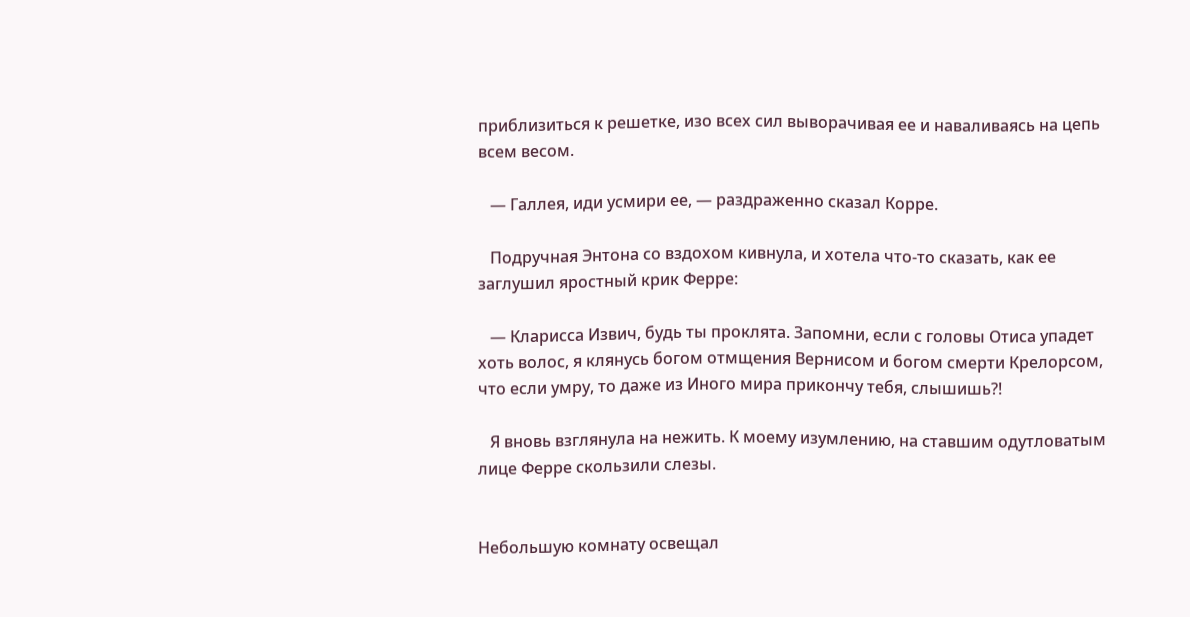приблизиться к решетке, изо всех сил выворачивая ее и наваливаясь на цепь всем весом.

   — Галлея, иди усмири ее, — раздраженно сказал Корре.

   Подручная Энтона со вздохом кивнула, и хотела что-то сказать, как ее заглушил яростный крик Ферре:

   — Кларисса Извич, будь ты проклята. Запомни, если с головы Отиса упадет хоть волос, я клянусь богом отмщения Вернисом и богом смерти Крелорсом, что если умру, то даже из Иного мира прикончу тебя, слышишь?!

   Я вновь взглянула на нежить. К моему изумлению, на ставшим одутловатым лице Ферре скользили слезы.


Небольшую комнату освещал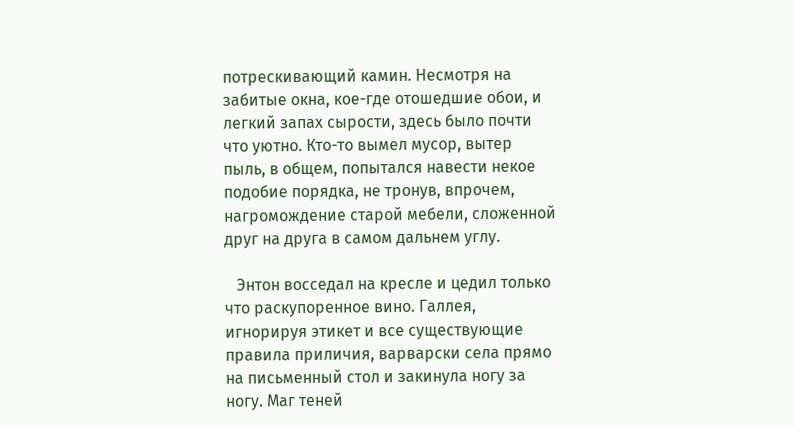потрескивающий камин. Несмотря на забитые окна, кое-где отошедшие обои, и легкий запах сырости, здесь было почти что уютно. Кто-то вымел мусор, вытер пыль, в общем, попытался навести некое подобие порядка, не тронув, впрочем, нагромождение старой мебели, сложенной друг на друга в самом дальнем углу.

   Энтон восседал на кресле и цедил только что раскупоренное вино. Галлея, игнорируя этикет и все существующие правила приличия, варварски села прямо на письменный стол и закинула ногу за ногу. Маг теней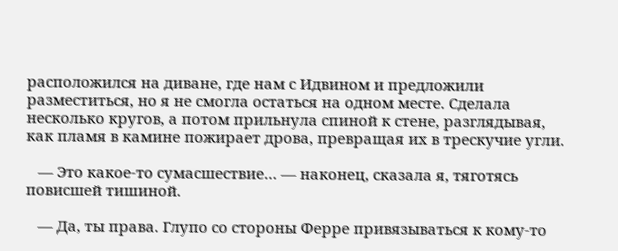расположился на диване, где нам с Идвином и предложили разместиться, но я не смогла остаться на одном месте. Сделала несколько кругов, а потом прильнула спиной к стене, разглядывая, как пламя в камине пожирает дрова, превращая их в трескучие угли.

   — Это какое-то сумасшествие… — наконец, сказала я, тяготясь повисшей тишиной.

   — Да, ты права. Глупо со стороны Ферре привязываться к кому-то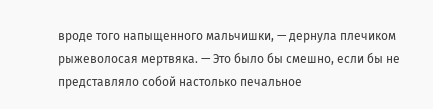вроде того напыщенного мальчишки, — дернула плечиком рыжеволосая мертвяка. — Это было бы смешно, если бы не представляло собой настолько печальное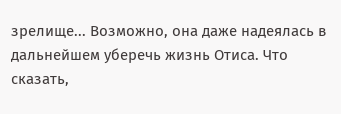зрелище... Возможно, она даже надеялась в дальнейшем уберечь жизнь Отиса. Что сказать,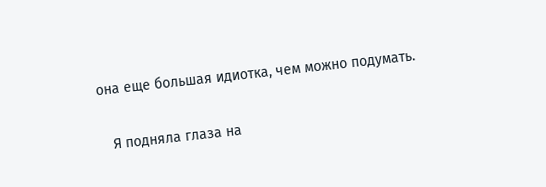она еще большая идиотка, чем можно подумать.

   Я подняла глаза на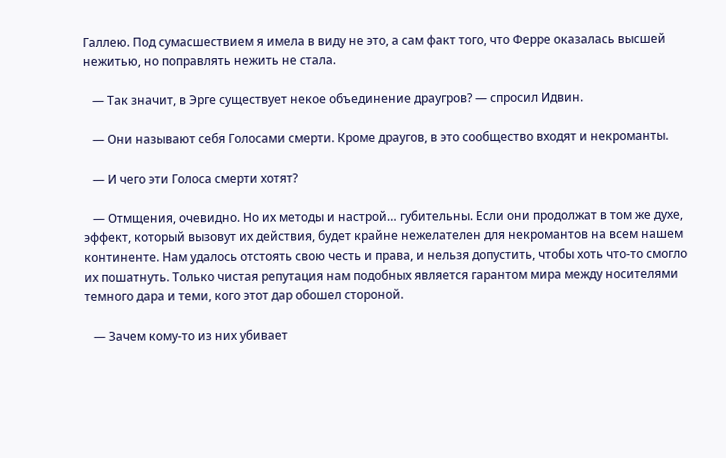Галлею. Под сумасшествием я имела в виду не это, а сам факт того, что Ферре оказалась высшей нежитью, но поправлять нежить не стала.

   — Так значит, в Эрге существует некое объединение драугров? — спросил Идвин.

   — Они называют себя Голосами смерти. Кроме драугов, в это сообщество входят и некроманты.

   — И чего эти Голоса смерти хотят?

   — Отмщения, очевидно. Но их методы и настрой… губительны. Если они продолжат в том же духе, эффект, который вызовут их действия, будет крайне нежелателен для некромантов на всем нашем континенте. Нам удалось отстоять свою честь и права, и нельзя допустить, чтобы хоть что-то смогло их пошатнуть. Только чистая репутация нам подобных является гарантом мира между носителями темного дара и теми, кого этот дар обошел стороной.

   — Зачем кому-то из них убивает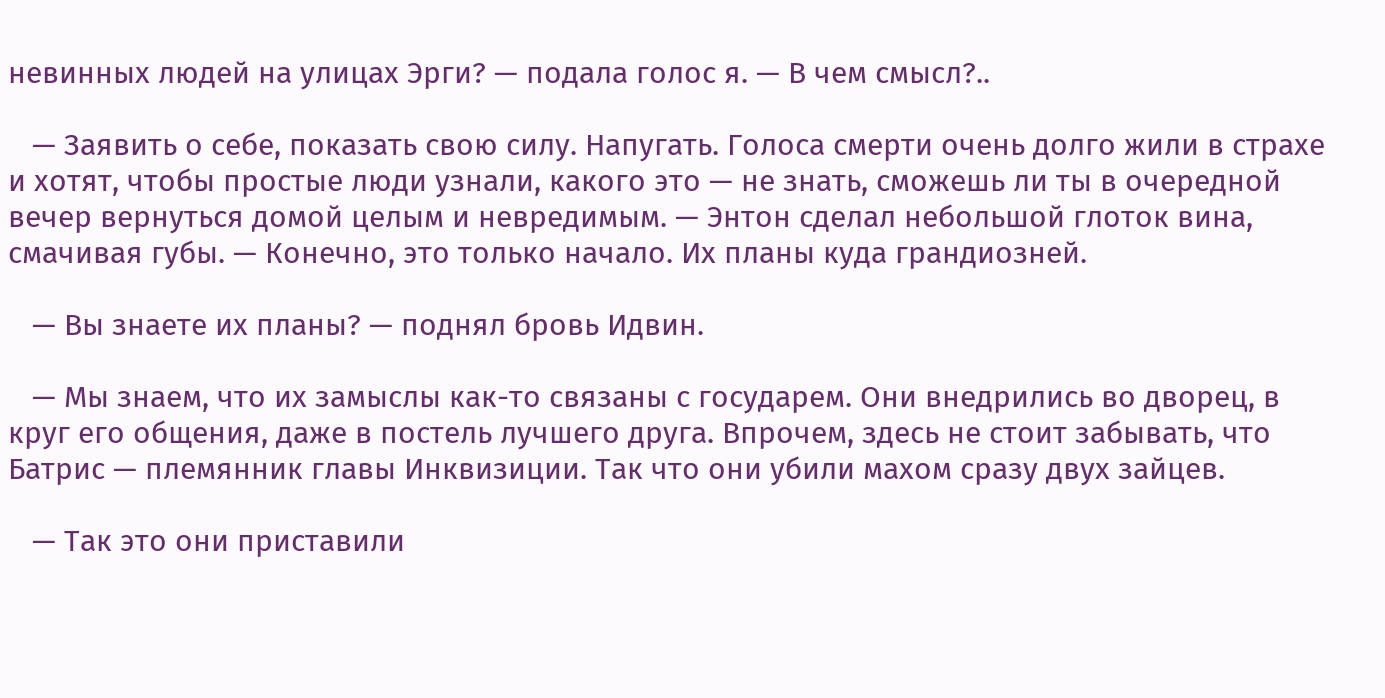невинных людей на улицах Эрги? — подала голос я. — В чем смысл?..

   — Заявить о себе, показать свою силу. Напугать. Голоса смерти очень долго жили в страхе и хотят, чтобы простые люди узнали, какого это — не знать, сможешь ли ты в очередной вечер вернуться домой целым и невредимым. — Энтон сделал небольшой глоток вина, смачивая губы. — Конечно, это только начало. Их планы куда грандиозней.

   — Вы знаете их планы? — поднял бровь Идвин.

   — Мы знаем, что их замыслы как-то связаны с государем. Они внедрились во дворец, в круг его общения, даже в постель лучшего друга. Впрочем, здесь не стоит забывать, что Батрис — племянник главы Инквизиции. Так что они убили махом сразу двух зайцев.

   — Так это они приставили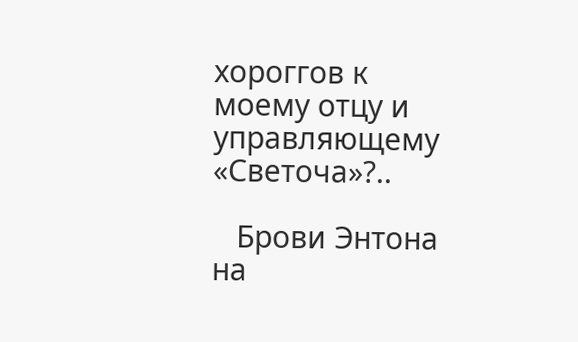хороггов к моему отцу и управляющему «Светоча»?..

   Брови Энтона на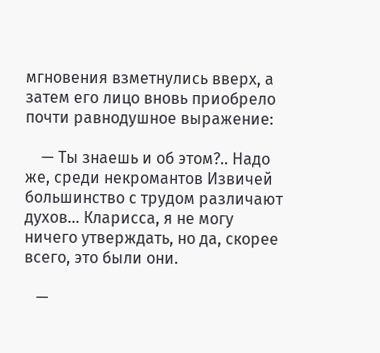мгновения взметнулись вверх, а затем его лицо вновь приобрело почти равнодушное выражение:

    — Ты знаешь и об этом?.. Надо же, среди некромантов Извичей большинство с трудом различают духов... Кларисса, я не могу ничего утверждать, но да, скорее всего, это были они.

   —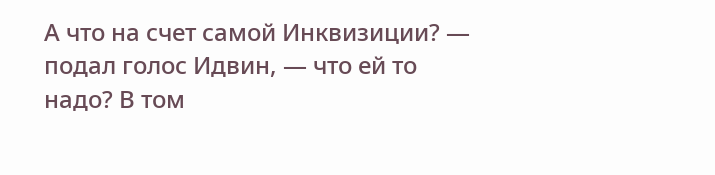А что на счет самой Инквизиции? — подал голос Идвин, — что ей то надо? В том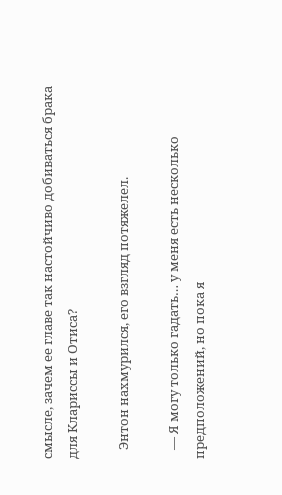смысле, зачем ее главе так настойчиво добиваться брака для Клариссы и Отиса?

   Энтон нахмурился, его взгляд потяжелел.

   — Я могу только гадать… у меня есть несколько предположений, но пока я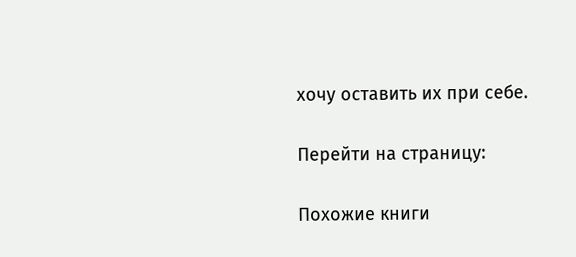хочу оставить их при себе.

Перейти на страницу:

Похожие книги